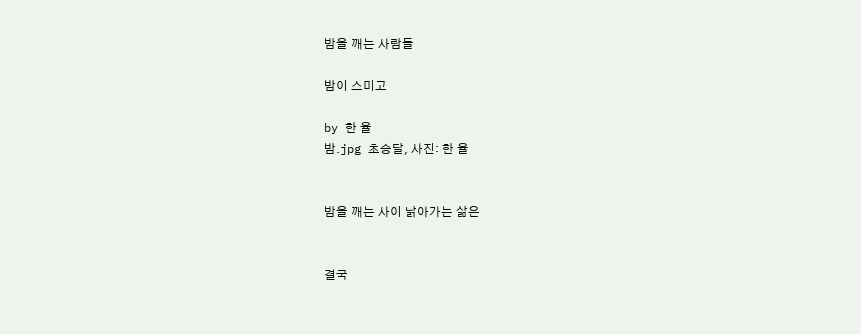밤을 깨는 사람들

밤이 스미고

by 한 율
밤.jpg 초승달, 사진: 한 율


밤을 깨는 사이 낡아가는 삶은


결국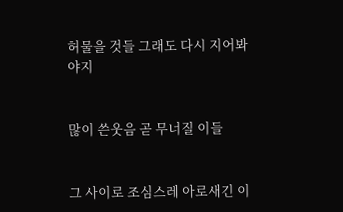허물을 것들 그래도 다시 지어봐야지


많이 쓴웃음 곧 무너질 이들


그 사이로 조심스레 아로새긴 이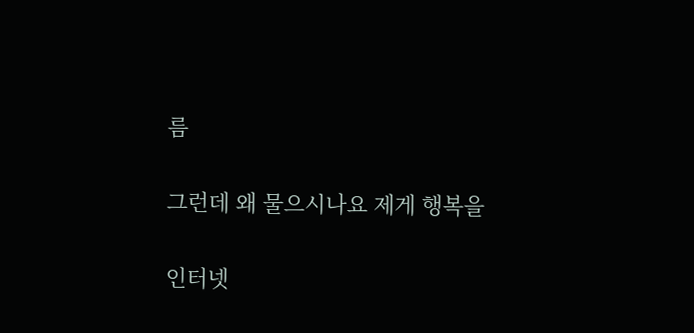름


그런데 왜 물으시나요 제게 행복을


인터넷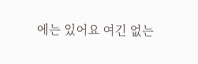에는 있어요 여긴 없는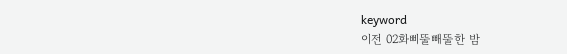keyword
이전 02화삐뚤빼뚤한 밤